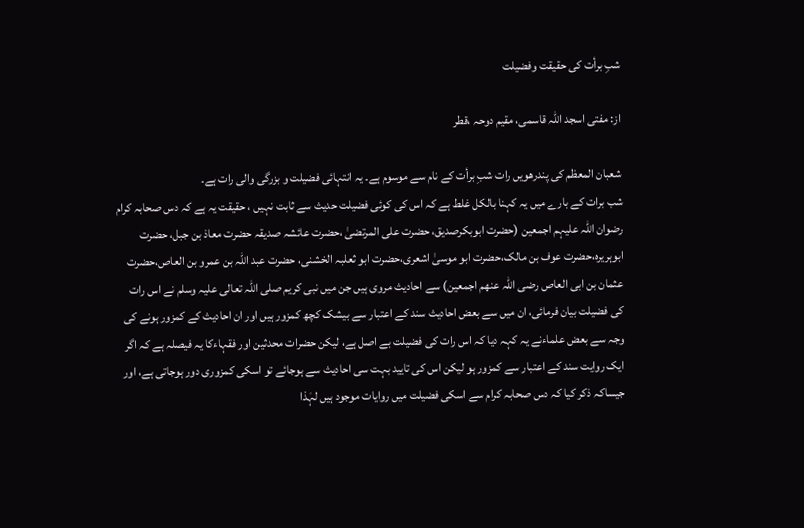شبِ برأت کی حقیقت وفضیلت

از: مفتی اسجد اللہ قاسمی، مقیم دوحہ ،قطر

شعبان المعظم کی پندرھویں رات شبِ برأت کے نام سے موسوم ہے۔ یہ انتہائی فضیلت و بزرگی والی رات ہے۔
شب برات کے بارے میں یہ کہنا بالکل غلط ہے کہ اس کی کوئی فضیلت حدیث سے ثابت نہیں ، حقیقت یہ ہے کہ دس صحابہ کرام رضوان اللہ علیہم اجمعین (حضرت ابوبکرصدیق، حضرت علی المرتضیٰ ،حضرت عائشہ صدیقہ حضرت معاذ بن جبل، حضرت ابوہریرہ،حضرت عوف بن مالک،حضرت ابو موسیٰ اشعری،حضرت ابو ثعلبہ الخشنی، حضرت عبد اللہ بن عمرو بن العاص،حضرت عثمان بن ابی العاص رضی اللہ عنهم اجمعين) سے احادیث مروی ہیں جن میں نبی کریم صلی اللہ تعالی علیہ وسلم نے اس رات کی فضیلت بیان فرمائی، ان میں سے بعض احادیث سند کے اعتبار سے بیشک کچھ کمزور ہیں اور ان احادیث کے کمزور ہونے کی وجہ سے بعض علماءنے یہ کہہ دیا کہ اس رات کی فضیلت بے اصل ہے، لیکن حضرات محدثین اور فقہاءکا یہ فیصلہ ہے کہ اگر ایک روایت سند کے اعتبار سے کمزور ہو لیکن اس کی تایید بہت سی احادیث سے ہوجائے تو اسکی کمزوری دور ہوجاتی ہے، اور جیساکہ ذكر کیا کہ دس صحابہ کرام سے اسکی فضیلت میں روایات موجود ہیں لہٰذا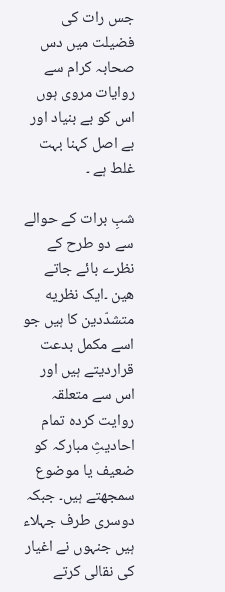جس رات کی فضیلت میں دس صحابہ کرام سے روایات مروی ہوں اس کو بے بنیاد اور بے اصل کہنا بہت غلط ہے ۔

شبِ برات کے حوالے سے دو طرح كے نظرے بائے جاتے هين ۔ایک نظريه متشدّدین كا ہیں جو اسے مكمل بدعت قرارديتے ہیں اور اس سے متعلقہ روایت کردہ تمام احادیثِ مبارکہ کو ضعیف یا موضوع سمجھتے ہیں۔ جبکہ دوسری طرف جہلاء ہیں جنہوں نے اغیار کی نقالی کرتے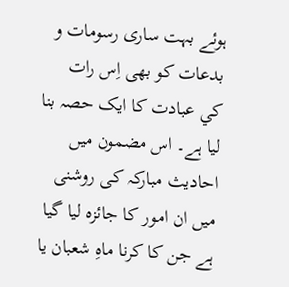ہوئے بہت ساری رسومات و بدعات کو بھی اِس رات كي عبادت کا ایک حصہ بنا لیا ہے۔ اس مضمون میں احادیث مبارکہ کی روشنی میں ان امور کا جائزہ لیا گیا ہے جن کا کرنا ماہِ شعبان یا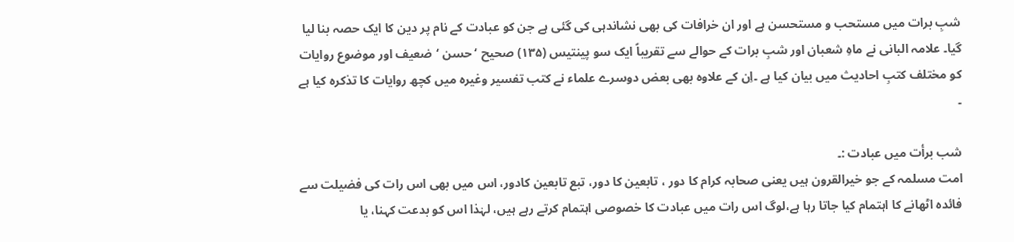شبِ برات میں مستحب و مستحسن ہے اور ان خرافات کی بھی نشاندہی کی گئی ہے جن کو عبادت کے نام پر دین کا ایک حصہ بنا لیا گیا۔ علامہ البانی نے ماہِ شعبان اور شبِ برات کے حوالے سے تقریباً ایک سو پینتیس (۱۳۵) صحیح ‘ حسن ‘ضعیف اور موضوع روایات کو مختلف کتبِ احادیث میں بیان کیا ہے ۔اِن کے علاوہ بھی بعض دوسرے علماء نے کتب تفسیر وغیرہ میں کچھ روایات کا تذکرہ کیا ہے ۔

شب برأت میں عبادت :۔
امت مسلمہ کے جو خیرالقرون ہیں یعنی صحابہ کرام کا دور ، تابعین کا دور، تبع تابعین کادور، اس میں بھی اس رات کی فضیلت سے فائدہ اٹھانے کا اہتمام کیا جاتا رہا ہے،لوگ اس رات میں عبادت کا خصوصی اہتمام کرتے رہے ہیں، لہٰذا اس کو بدعت کہنا، یا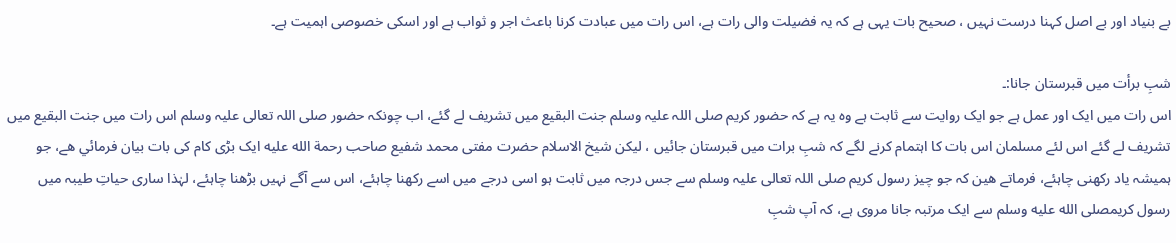بے بنیاد اور بے اصل کہنا درست نہیں ، صحیح بات یہی ہے کہ یہ فضیلت والی رات ہے، اس رات میں عبادت کرنا باعث اجر و ثواب ہے اور اسکی خصوصی اہمیت ہے۔

شبِ برأت میں قبرستان جانا:۔
اس رات میں ایک اور عمل ہے جو ایک روایت سے ثابت ہے وہ یہ ہے کہ حضور کریم صلی اللہ علیہ وسلم جنت البقیع میں تشریف لے گئے، اب چونکہ حضور صلی اللہ تعالی علیہ وسلم اس رات میں جنت البقیع میں تشریف لے گئے اس لئے مسلمان اس بات کا اہتمام کرنے لگے کہ شبِ برات میں قبرستان جائیں ، لیکن شيخ الاسلام حضرت مفتی محمد شفیع صاحب رحمة الله عليه ایک بڑی کام کی بات بیان فرمائي هے، جو ہمیشہ یاد رکھنی چاہئے، فرماتے هين کہ جو چیز رسول کریم صلی اللہ تعالی علیہ وسلم سے جس درجہ میں ثابت ہو اسی درجے میں اسے رکھنا چاہئے، اس سے آگے نہیں بڑھنا چاہئے، لہٰذا ساری حیاتِ طیبہ میں رسول کریمصلى الله عليه وسلم سے ایک مرتبہ جانا مروی ہے، کہ آپ شبِ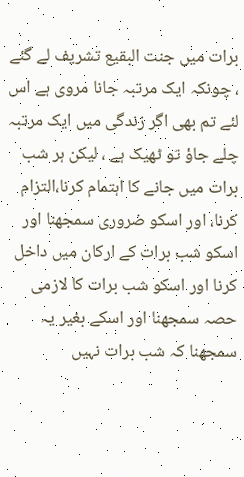برات میں جنت البقیع تشریف لے گئے ، چونکہ ایک مرتبہ جانا مروی ہے اس لئے تم بھی اگر زندگی میں ایک مرتبہ چلے جاؤ تو ٹھیک ہے ، لیکن ہر شب برات میں جانے کا اہتمام کرنا،التزام کرنا، اور اسکو ضروری سمجھنا اور اسکو شب برات کے ارکان میں داخل کرنا اور اسکو شب برات کا لازمی حصہ سمجھنا اور اسکے بغیر یہ سمجھنا کہ شب برات نہیں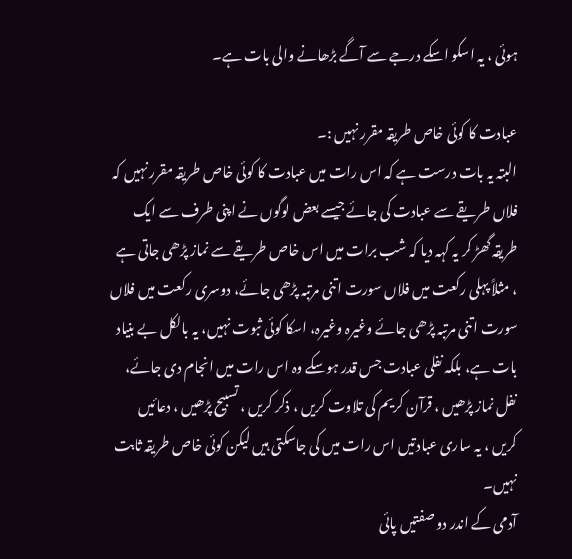ہوئی ، یہ اسکو اسکے درجے سے آگے بڑھانے والی بات ہے۔

عبادت کا کوئی خاص طریقہ مقرر نہیں :۔
البتہ یہ بات درست ہے کہ اس رات میں عبادت کا کوئی خاص طریقہ مقرر نہیں کہ فلاں طریقے سے عبادت کی جائے جیسے بعض لوگوں نے اپنی طرف سے ایک طریقہ گھڑ کر یہ کہہ دیا کہ شب برات میں اس خاص طریقے سے نماز پڑھی جاتی ہے ، مثلاً پہلی رکعت میں فلاں سورت اتنی مرتبہ پڑھی جائے، دوسری رکعت میں فلاں سورت اتنی مرتبہ پڑھی جائے وغیرہ وغیرہ، اسکا کوئی ثبوت نہیں، یہ بالکل بے بنیاد بات ہے، بلکہ نفلی عبادت جس قدر ہوسکے وہ اس رات میں انجام دی جائے، نفل نماز پڑھیں ، قرآن کریم کی تلاوت کریں ، ذکر کریں ، تسبیح پڑھیں ، دعائیں کریں ، یہ ساری عبادتیں اس رات میں کی جاسکتی ہیں لیکن کوئی خاص طریقہ ثابت نہیں۔
آدمی کے اندر دو صفتیں پائی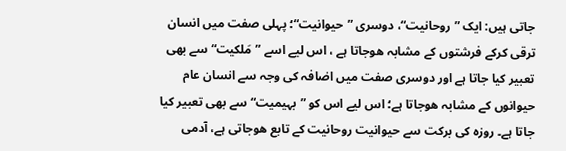جاتی ہیں: ایک ”روحانیت“، دوسری ”حیوانیت“؛ پہلی صفت میں انسان ترقی کرکے فرشتوں کے مشابہ هوجاتا ہے ، اس لیے اسے ”مَلکیت“ سے بھی تعبیر کیا جاتا ہے اور دوسری صفت میں اضافہ کی وجہ سے انسان عام حیوانوں کے مشابہ هوجاتا ہے؛ اس لیے اس کو ”بہیمیت“ سے بھی تعبیر کیا جاتا ہے۔ روزہ کی برکت سے حیوانیت روحانیت کے تابع هوجاتی ہے، آدمی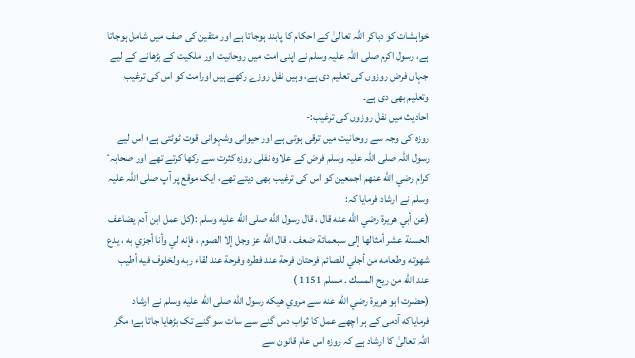خواہشات کو دباکر اللہ تعالیٰ کے احکام کا پابند ہوجاتا ہے اور متقین کی صف میں شامل ہوجاتا ہے، رسول اکرم صلی اللہ علیہ وسلم نے اپنی امت میں روحانیت اور ملکیت کے بڑھانے کے لیے جہاں فرض روزوں کی تعلیم دی ہے، وہیں نفل روزے رکھے ہیں اورامت کو اس کی ترغیب وتعلیم بھی دی ہے۔
احادیث میں نفل روزوں کی ترغیب:-
روزہ کی وجہ سے روحانیت میں ترقی ہوتی ہے اور حیوانی وشہوانی قوت ٹوٹتی ہے؛ اس لیے رسول اللہ صلی اللہ علیہ وسلم فرض کے علاوہ نفلی روزہ کثرت سے رکھا کرتے تھے اور صحابہٴ کرام رضي الله عنهم اجمعين کو اس کی ترغیب بھی دیتے تھے، ایک موقع پر آپ صلی اللہ علیہ وسلم نے ارشاد فرمایا کہ:
(عن أبي هريرة رضي الله عنه قال ، قال رسول الله صلى الله عليه وسلم :(كل عمل ابن آدم يضاعف الحسنة عشر أمثالها إلى سبعمائة ضعف ، قال الله عز وجل إلا الصوم ، فإنه لي وأنا أجزي به ، يدع شهوته وطعامه من أجلي للصائم فرحتان فرحة عند فطره وفرحة عند لقاء ربه ولخلوف فيه أطيب عند الله من ريح المسك . مسلم 1151 )
(حضرت ابو هريرة رضي الله عنه سے مروي هيكه رسول الله صلى الله عليه وسلم نے ارشاد فرماياكه آدمی کے ہر اچھے عمل کا ثواب دس گنے سے سات سو گنے تک بڑھایا جاتا ہے؛ مگر اللہ تعالیٰ کا ارشاد ہے کہ روزہ اس عام قانون سے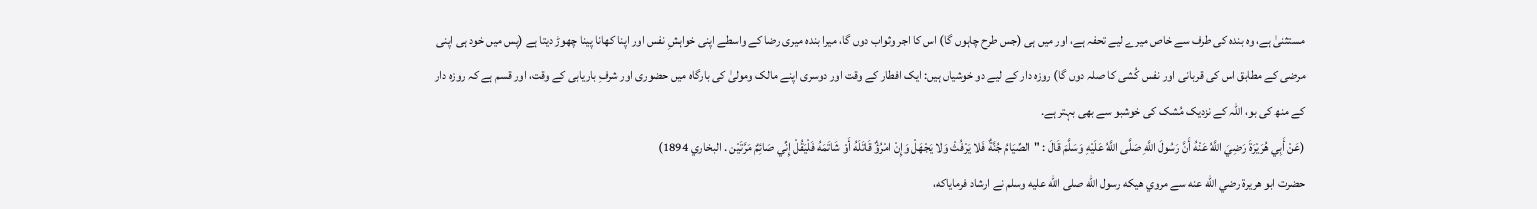مستثنیٰ ہے، وہ بندہ کی طرف سے خاص میرے لیے تحفہ ہے، اور میں ہی (جس طرح چاہوں گا) اس کا اجر وثواب دوں گا، میرا بندہ میری رضا کے واسطے اپنی خواہشِ نفس اور اپنا کھانا پینا چھوڑ دیتا ہے (پس میں خود ہی اپنی مرضی کے مطابق اس کی قربانی اور نفس کُشی کا صلہ دوں گا) روزہ دار کے لیے دو خوشیاں ہیں: ایک افطار کے وقت اور دوسری اپنے مالک ومولیٰ کی بارگاہ میں حضوری اور شرفِ باریابی کے وقت، اور قسم ہے کہ روزہ دار کے منھ کی بو، اللہ کے نزدیک مُشک کی خوشبو سے بھی بہتر ہے.
(عَنْ أَبِي هُرَيْرَةَ رَضِيَ اللَّهُ عَنْهُ أَنَّ رَسُولَ اللَّهِ صَلَّى اللَّهُ عَلَيْهِ وَسَلَّمَ قَالَ : "الصِّيَامُ جُنَّةٌ فَلا يَرْفُثْ وَلا يَجْهَلْ وَإِنْ امْرُؤٌ قَاتَلَهُ أَوْ شَاتَمَهُ فَلْيَقُلْ إِنِّي صَائِمٌ مَرَّتَيْن . البخاري 1894)
حضرت ابو هريرة رضي الله عنه سے مروي هيكه رسول الله صلى الله عليه وسلم نے ارشاد فرماياكه،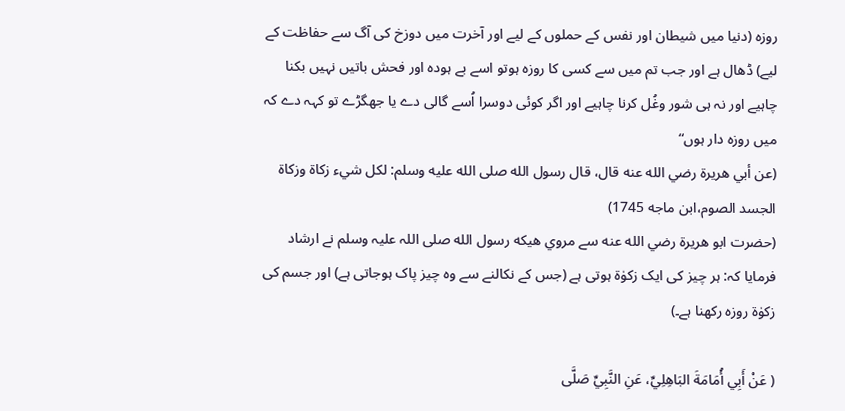روزہ (دنیا میں شیطان اور نفس کے حملوں کے لیے اور آخرت میں دوزخ کی آگ سے حفاظت کے لیے) ڈھال ہے اور جب تم میں سے کسی کا روزہ ہوتو اسے بے ہودہ اور فحش باتیں نہیں بکنا چاہیے اور نہ ہی شور وغُل کرنا چاہیے اور اگر کوئی دوسرا اُسے گالی دے یا جھگڑے تو کہہ دے کہ میں روزہ دار ہوں“
(عن أبي هريرة رضي الله عنه قال، قال رسول الله صلى الله عليه وسلم: لكل شيء زكاة وزكاة الجسد الصوم،ابن ماجه 1745)
(حضرت ابو هريرة رضي الله عنه سے مروي هيكه رسول الله صلی اللہ علیہ وسلم نے ارشاد فرمایا کہ: ہر چیز کی ایک زکوٰة ہوتی ہے (جس کے نکالنے سے وہ چیز پاک ہوجاتی ہے) اور جسم کی زکوٰة روزہ رکھنا ہے۔)

( عَنْ أَبِي أُمَامَةَ البَاهِلِيِّ، عَنِ النَّبِيِّ صَلَّى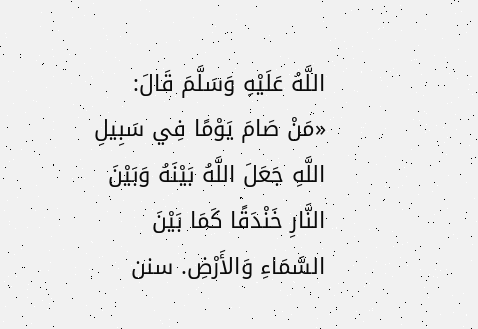اللَّهُ عَلَيْهِ وَسَلَّمَ قَالَ: «مَنْ صَامَ يَوْمًا فِي سَبِيلِ اللَّهِ جَعَلَ اللَّهُ بَيْنَهُ وَبَيْنَ النَّارِ خَنْدَقًا كَمَا بَيْنَ السَّمَاءِ وَالأَرْضِ. سنن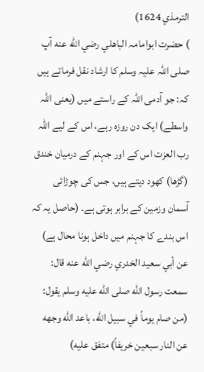الترمذي 1624)
) حضرت ابوامامہ الباهلي رضي الله عنه آپ صلی اللہ علیہ وسلم کا ارشاد نقل فرماتے ہیں کہ: جو آدمی اللہ کے راستے میں (یعنی اللہ واسطے) ایک دن روزہ رہے، اس کے لیے اللہ رب العزت اس کے اور جہنم کے درمیان خندق (گڑھا) کھود دیتے ہیں، جس کی چوڑائی آسمان وزمین کے برابر ہوتی ہے۔ (حاصل یہ کہ اس بندے کا جہنم میں داخل ہونا محال ہے)
عن أبي سعيد الخدري رضي الله عنه قال: سمعت رسول الله صلى الله عليه وسلم يقول: (من صام يوماً في سبيل الله، باعد الله وجهه عن النار سبعين خريفاً) متفق عليه)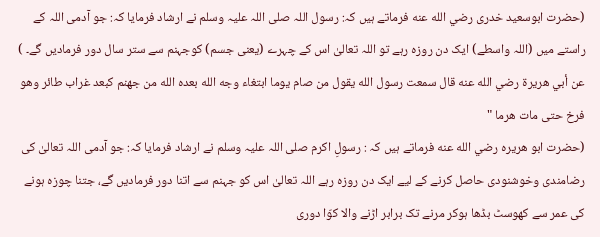(حضرت ابوسعید خدری رضي الله عنه فرماتے ہیں کہ: رسول اللہ صلی اللہ علیہ وسلم نے ارشاد فرمایا کہ: جو آدمی اللہ کے راستے میں (اللہ واسطے) ایک دن روزہ رہے تو اللہ تعالیٰ اس کے چہرے (یعنی جسم) کوجہنم سے ستر سال دور فرمادیں گے۔ )
عن أبي هريرة رضي الله عنه قال سمعت رسول الله يقول من صام يوما ابتغاء وجه الله بعده الله من جهنم كبعد غراب طائر وهو فرخ حتى مات هرما "
(حضرت ابو هریرہ رضي الله عنه فرماتے ہیں کہ : رسولِ اکرم صلی اللہ علیہ وسلم نے ارشاد فرمایا کہ: جو آدمی اللہ تعالیٰ کی رضامندی وخوشنودی حاصل کرنے کے لیے ایک دن روزہ رہے اللہ تعالیٰ اس کو جہنم سے اتنا دور فرمادیں گے، جتنا چوزہ ہونے کی عمر سے کھوسٹ بڈھا ہوکر مرنے تک برابر اڑنے والا کوّا دوری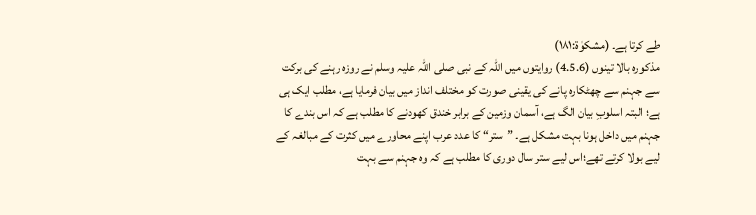طے کرتا ہے۔ (مشکوٰة:۱۸۱)
مذکورہ بالا تینوں (4.5.6) روایتوں میں اللہ کے نبی صلی اللہ علیہ وسلم نے روزہ رہنے کی برکت سے جہنم سے چھٹکارہ پانے کی یقینی صورت کو مختلف انداز میں بیان فرمایا ہے، مطلب ایک ہی ہے؛ البتہ اسلوبِ بیان الگ ہے، آسمان وزمین کے برابر خندق کھودنے کا مطلب ہے کہ اس بندے کا جہنم میں داخل ہونا بہت مشکل ہے۔ ”ستر“ کا عدد عرب اپنے محاورے میں کثرت کے مبالغہ کے لیے بولا کرتے تھے؛اس لیے ستر سال دوری کا مطلب ہے کہ وہ جہنم سے بہت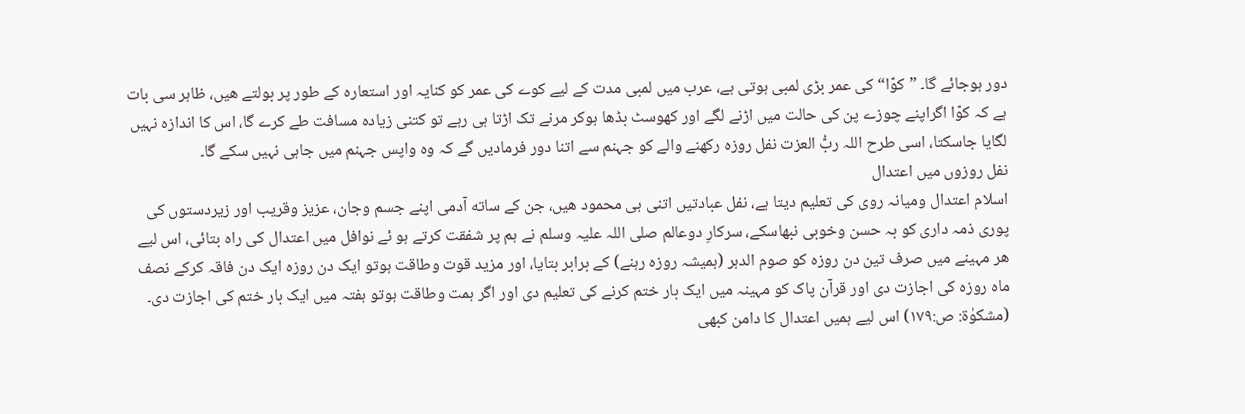دور ہوجائے گا۔ ”کوّا“ کی عمر بڑی لمبی ہوتی ہے، عرب میں لمبی مدت کے لیے کوے کی عمر کو کنایہ اور استعارہ کے طور پر بولتے هیں، ظاہر سی بات ہے کہ کوّا اگراپنے چوزے پن کی حالت میں اڑنے لگے اور کھوسٹ بڈھا ہوکر مرنے تک اڑتا ہی رہے تو کتنی زیادہ مسافت طے کرے گا، اس کا اندازہ نہیں لگایا جاسکتا، اسی طرح اللہ ربُّ العزت نفل روزہ رکھنے والے کو جہنم سے اتنا دور فرمادیں گے کہ وہ واپس جہنم میں جاہی نہیں سکے گا۔
نفل روزوں میں اعتدال
اسلام اعتدال ومیانہ روی کی تعلیم دیتا ہے، نفل عبادتیں اتنی ہی محمود هیں، جن کے ساته آدمی اپنے جسم وجان، عزیز وقریب اور زیردستوں کی پوری ذمہ داری کو بہ حسن وخوبی نبھاسکے، سرکارِ دوعالم صلی اللہ علیہ وسلم نے ہم پر شفقت کرتے ہو ئے نوافل میں اعتدال کی راہ بتائی، اس لیے هر مہینے میں صرف تین دن روزہ کو صوم الدہر (ہمیشہ روزہ رہنے) کے برابر بتایا، اور مزید قوت وطاقت ہوتو ایک دن روزہ ایک دن فاقہ کرکے نصف ماہ روزہ کی اجازت دی اور قرآن پاک کو مہینہ میں ایک بار ختم کرنے کی تعلیم دی اور اگر ہمت وطاقت ہوتو ہفتہ میں ایک بار ختم کی اجازت دی۔ (مشکوٰة: ص:۱۷۹) اس لیے ہمیں اعتدال کا دامن کبھی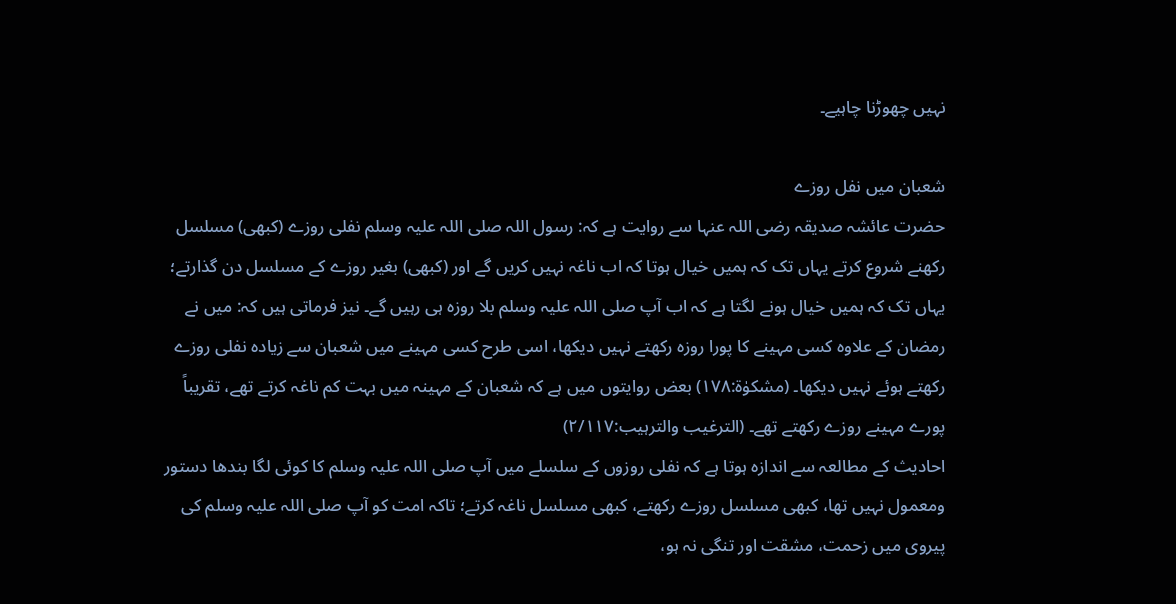نہیں چھوڑنا چاہیے۔

شعبان میں نفل روزے
حضرت عائشہ صدیقہ رضی اللہ عنہا سے روایت ہے کہ: رسول اللہ صلی اللہ علیہ وسلم نفلی روزے (کبھی) مسلسل رکھنے شروع کرتے یہاں تک کہ ہمیں خیال ہوتا کہ اب ناغہ نہیں کریں گے اور (کبھی) بغیر روزے کے مسلسل دن گذارتے؛ یہاں تک کہ ہمیں خیال ہونے لگتا ہے کہ اب آپ صلی اللہ علیہ وسلم بلا روزہ ہی رہیں گے۔ نیز فرماتی ہیں کہ: میں نے رمضان کے علاوہ کسی مہینے کا پورا روزہ رکھتے نہیں دیکھا، اسی طرح کسی مہینے میں شعبان سے زیادہ نفلی روزے رکھتے ہوئے نہیں دیکھا۔ (مشکوٰة:۱۷۸) بعض روایتوں میں ہے کہ شعبان کے مہینہ میں بہت کم ناغہ کرتے تھے، تقریباً پورے مہینے روزے رکھتے تھے۔ (الترغیب والترہیب:۲/۱۱۷)
احادیث کے مطالعہ سے اندازہ ہوتا ہے کہ نفلی روزوں کے سلسلے میں آپ صلی اللہ علیہ وسلم کا کوئی لگا بندھا دستور ومعمول نہیں تھا، کبھی مسلسل روزے رکھتے، کبھی مسلسل ناغہ کرتے؛ تاکہ امت کو آپ صلی اللہ علیہ وسلم کی پیروی میں زحمت، مشقت اور تنگی نہ ہو،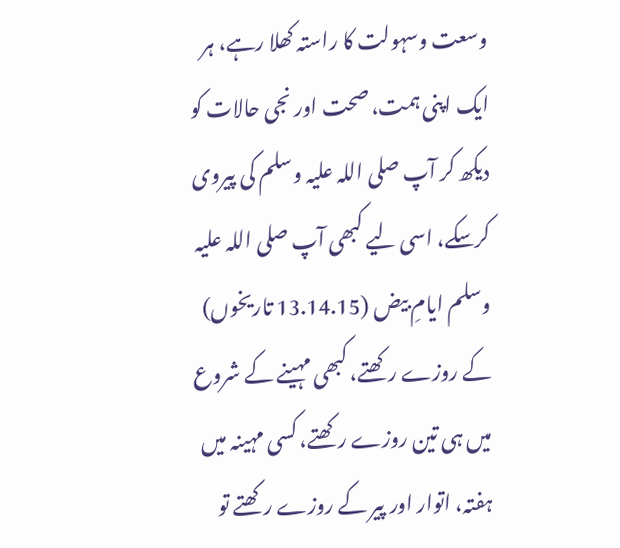وسعت وسہولت کا راستہ کھلا رہے، ہر ایک اپنی ہمت، صحت اور نجی حالات کو دیکھ کر آپ صلی اللہ علیہ وسلم کی پیروی کرسکے، اسی لیے کبھی آپ صلی اللہ علیہ وسلم ایامِ بیض (13.14.15 تاریخوں) کے روزے رکھتے، کبھی مہینے کے شروع میں ہی تین روزے رکھتے، کسی مہینہ میں ہفتہ، اتوار اور پیر کے روزے رکھتے تو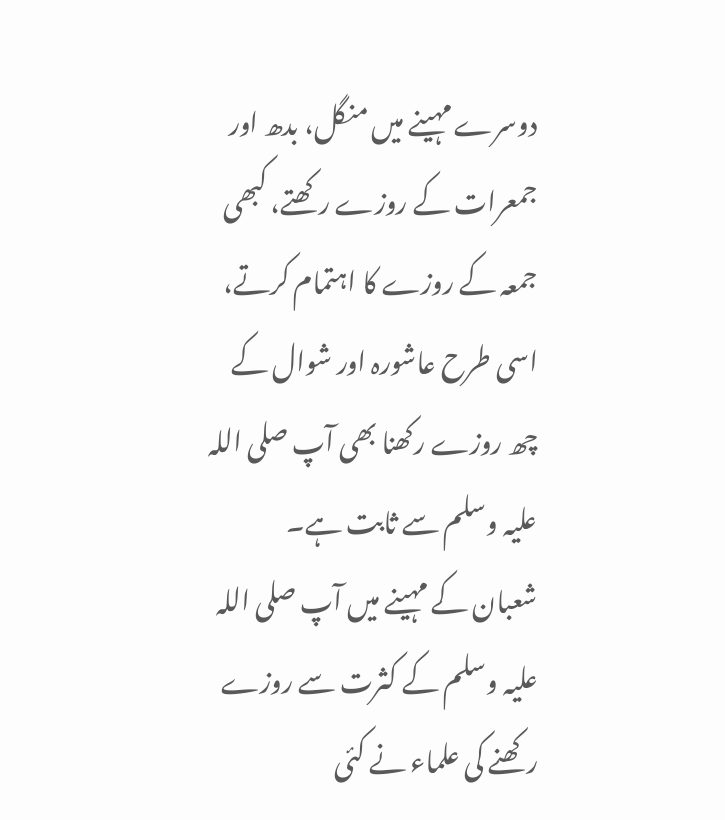دوسرے مہینے میں منگل، بدھ اور جمعرات کے روزے رکھتے، کبھی جمعہ کے روزے کا اہتمام کرتے، اسی طرح عاشورہ اور شوال کے چھ روزے رکھنا بھی آپ صلی اللہ علیہ وسلم سے ثابت ہے۔
شعبان کے مہینے میں آپ صلی اللہ علیہ وسلم کے کثرت سے روزے رکھنے کی علماء نے کئی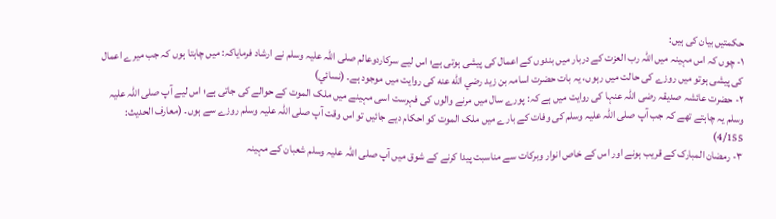حکمتیں بیان کی ہیں:
۱- چوں کہ اس مہینہ میں اللہ رب العزت کے دربار میں بندوں کے اعمال کی پیشی ہوتی ہے؛ اس لیے سرکاردوعالم صلی اللہ علیہ وسلم نے ارشاد فرمایاکہ: میں چاہتا ہوں کہ جب میرے اعمال کی پیشی ہوتو میں روزے کی حالت میں رہوں، یہ بات حضرت اسامہ بن زید رضي الله عنه کی روایت میں موجود ہے۔ (نسائي)
۲- حضرت عائشہ صدیقہ رضی اللہ عنہا کی روایت میں ہے کہ: پورے سال میں مرنے والوں کی فہرست اسی مہینے میں ملک الموت کے حوالے کی جاتی ہے؛ اس لیے آپ صلی اللہ علیہ وسلم یہ چاہتے تھے کہ جب آپ صلی اللہ علیہ وسلم کی وفات کے بارے میں ملک الموت کو احکام دیے جائیں تو اس وقت آپ صلی اللہ علیہ وسلم روزے سے ہوں۔ (معارف الحدیث: 4/155)
۳- رمضان المبارک کے قریب ہونے اور اس کے خاص انوار وبرکات سے مناسبت پیدا کرنے کے شوق میں آپ صلی اللہ علیہ وسلم شعبان کے مہینہ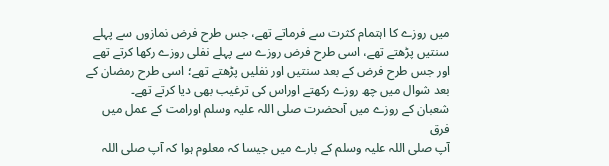میں روزے کا اہتمام کثرت سے فرماتے تھے، جس طرح فرض نمازوں سے پہلے سنتیں پڑھتے تھے، اسی طرح فرض روزے سے پہلے نفلی روزے رکھا کرتے تھے اور جس طرح فرض کے بعد سنتیں اور نفلیں پڑھتے تھے؛ اسی طرح رمضان کے بعد شوال میں چھ روزے رکھتے اوراس کی ترغیب بھی دیا کرتے تھے۔
شعبان کے روزے میں آںحضرت صلی اللہ علیہ وسلم اورامت کے عمل میں فرق
آپ صلی اللہ علیہ وسلم کے بارے میں جیسا کہ معلوم ہوا کہ آپ صلی اللہ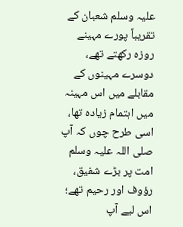علیہ وسلم شعبان کے تقریباً پورے مہینے روزہ رکھتے تھے، دوسرے مہینوں کے مقابلے میں اس مہینہ میں اہتمام زیادہ تھا، اسی طرح چوں کہ آپ صلی اللہ علیہ وسلم امت پر بڑے شفیق، رؤوف اور رحیم تھے؛ اس لیے آپ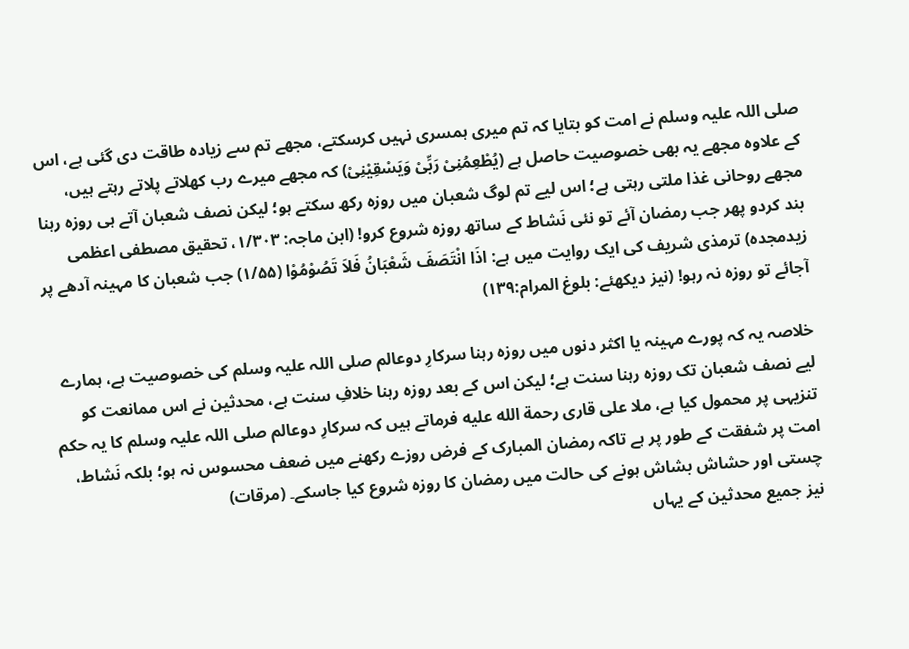صلی اللہ علیہ وسلم نے امت کو بتایا کہ تم میری ہمسری نہیں کرسکتے، مجھے تم سے زیادہ طاقت دی گئی ہے، اس کے علاوہ مجھے یہ بھی خصوصیت حاصل ہے (یُطْعِمُنِیْ رَبِّیْ وَیَسْقِیْنِیْ) کہ مجھے میرے رب کھلاتے پلاتے رہتے ہیں، مجھے روحانی غذا ملتی رہتی ہے؛ اس لیے تم لوگ شعبان میں روزہ رکھ سکتے ہو؛ لیکن نصف شعبان آتے ہی روزہ رہنا بند کردو پھر جب رمضان آئے تو نئی نَشاط کے ساتھ روزہ شروع کرو! (ابن ماجہ: ۱/۳۰۳، تحقیق مصطفی اعظمی زیدمجدہ) ترمذی شریف کی ایک روایت میں ہے: اذَا انْتَصَفَ شَعْبَانُ فَلاَ تَصُوْمُوْا (۱/۵۵) جب شعبان کا مہینہ آدھے پر آجائے تو روزہ نہ رہو! (نیز دیکھئے: بلوغ المرام:۱۳۹)

خلاصہ یہ کہ پورے مہینہ یا اکثر دنوں میں روزہ رہنا سرکارِ دوعالم صلی اللہ علیہ وسلم کی خصوصیت ہے، ہمارے لیے نصف شعبان تک روزہ رہنا سنت ہے؛ لیکن اس کے بعد روزہ رہنا خلافِ سنت ہے، محدثین نے اس ممانعت کو تنزیہی پر محمول کیا ہے، ملا علی قاری رحمة الله عليه فرماتے ہیں کہ سرکارِ دوعالم صلی اللہ علیہ وسلم کا یہ حکم امت پر شفقت کے طور پر ہے تاکہ رمضان المبارک کے فرض روزے رکھنے میں ضعف محسوس نہ ہو؛ بلکہ نَشاط، چستی اور حشاش بشاش ہونے کی حالت میں رمضان کا روزہ شروع کیا جاسکے۔ (مرقات)
نيز جمیع محدثین کے يہاں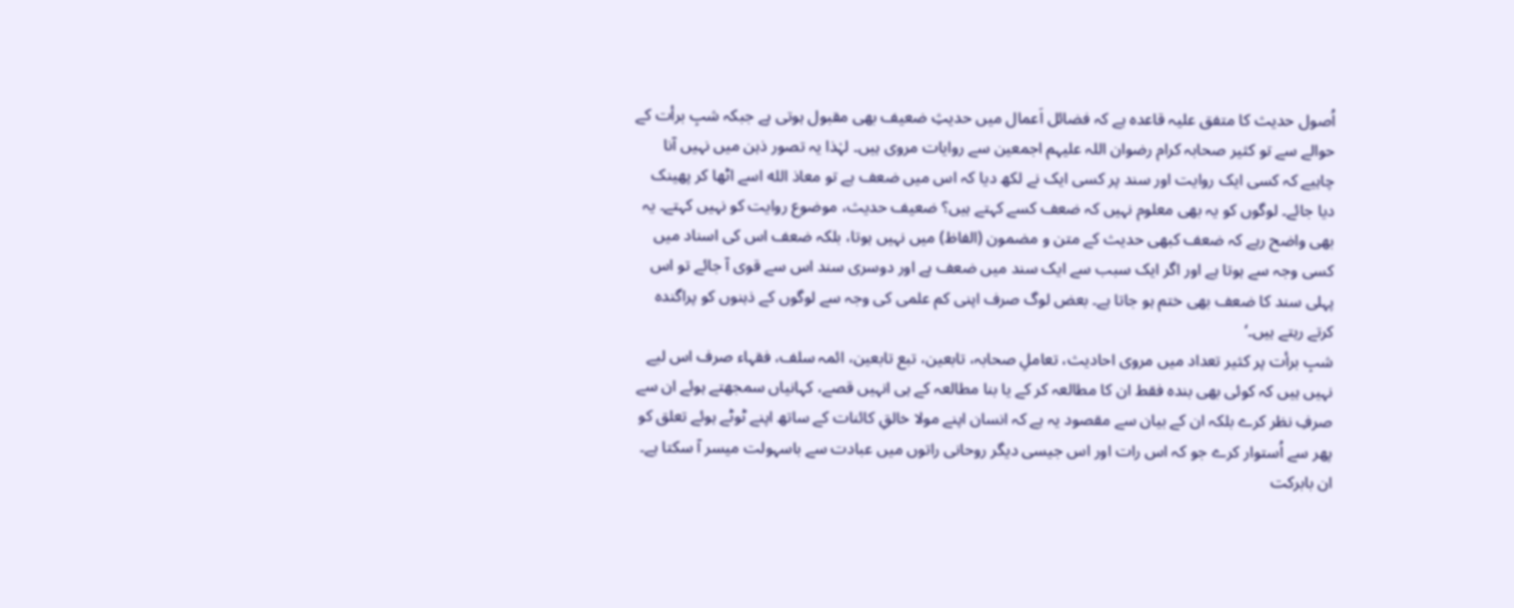اُصول حدیث کا متفق علیہ قاعدہ ہے کہ فضائل اَعمال میں حدیثِ ضعیف بھی مقبول ہوتی ہے جبکہ شبِ برأت کے حوالے سے تو کثیر صحابہ کرام رضوان اللہ علیہم اجمعین سے روایات مروی ہیں۔ لہٰذا یہ تصور ذہن میں نہیں آنا چاہیے کہ کسی ایک روایت اور سند پر کسی ایک نے لکھ دیا کہ اس میں ضعف ہے تو معاذ الله اسے اٹھا کر پھینک دیا جائے۔ لوگوں کو یہ بھی معلوم نہیں کہ ضعف کسے کہتے ہیں؟ ضعیف حدیث، موضوع روایت کو نہیں کہتے۔ یہ بھی واضح رہے کہ ضعف کبھی حدیث کے متن و مضمون (الفاظ) میں نہیں ہوتا، بلکہ ضعف اس کی اسناد میں کسی وجہ سے ہوتا ہے اور اگر ایک سبب سے ایک سند میں ضعف ہے اور دوسری سند اس سے قوی آ جائے تو اس پہلی سند کا ضعف بھی ختم ہو جاتا ہے۔ بعض لوگ صرف اپنی کم علمی کی وجہ سے لوگوں کے ذہنوں کو پراگندہ کرتے رہتے ہیں۔‘
شبِ برأت پر کثیر تعداد میں مروی احادیث، تعاملِ صحابہ، تابعین، تبع تابعین، ائمہ سلف، فقہاء صرف اس لیے نہیں ہیں کہ کوئی بھی بندہ فقط ان کا مطالعہ کر کے یا بنا مطالعہ کے ہی انہیں قصے، کہانیاں سمجھتے ہوئے ان سے صرفِ نظر کرے بلکہ ان کے بیان سے مقصود یہ ہے کہ انسان اپنے مولا خالقِ کائنات کے ساتھ اپنے ٹوٹے ہوئے تعلق کو پھر سے اُستوار کرے جو کہ اس رات اور اس جیسی دیگر روحانی راتوں میں عبادت سے باسہولت میسر آ سکتا ہے۔
ان بابرکت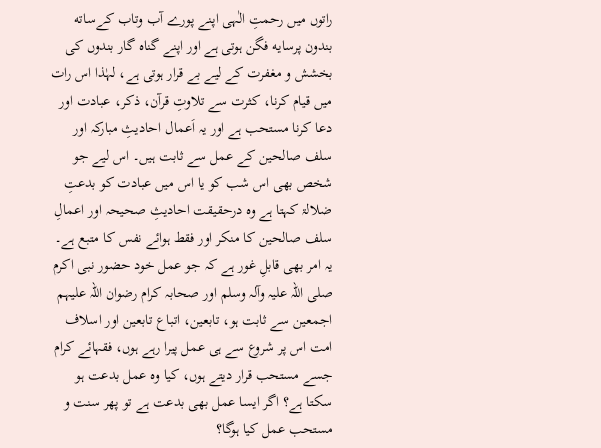راتوں میں رحمتِ الٰہی اپنے پورے آب وتاب كےساته بندون پرسايه فگن ہوتی ہے اور اپنے گناہ گار بندوں کی بخشش و مغفرت کے لیے بے قرار ہوتی ہے، لہٰذا اس رات میں قیام کرنا، کثرت سے تلاوتِ قرآن، ذکر، عبادت اور دعا کرنا مستحب ہے اور یہ اَعمال احادیثِ مبارکہ اور سلف صالحین کے عمل سے ثابت ہیں۔ اس لیے جو شخص بھی اس شب کو یا اس میں عبادت کو بدعتِ ضلالۃ کہتا ہے وہ درحقیقت احادیثِ صحیحہ اور اعمالِ سلف صالحین کا منکر اور فقط ہوائے نفس كا متبع ہے۔
یہ امر بھی قابلِ غور ہے کہ جو عمل خود حضور نبی اکرم صلی اللہ علیہ وآلہ وسلم اور صحابہ کرام رضوان اللہ علیہم اجمعین سے ثابت ہو، تابعین، اتباع تابعین اور اسلاف امت اس پر شروع سے ہی عمل پیرا رہے ہوں، فقہائے کرام جسے مستحب قرار دیتے ہوں، کیا وہ عمل بدعت ہو سکتا ہے؟ اگر ایسا عمل بھی بدعت ہے تو پھر سنت و مستحب عمل کیا ہوگا؟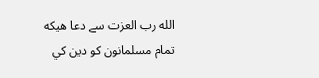الله رب العزت سے دعا هيكه تمام مسلمانون كو دين كي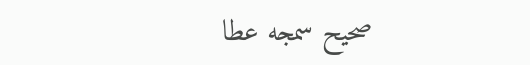صحيح سمجه عطا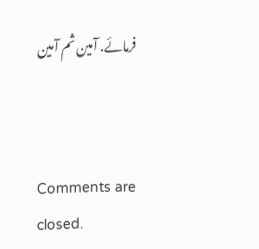فرمائے. آمين ثم آمين



Comments are closed.